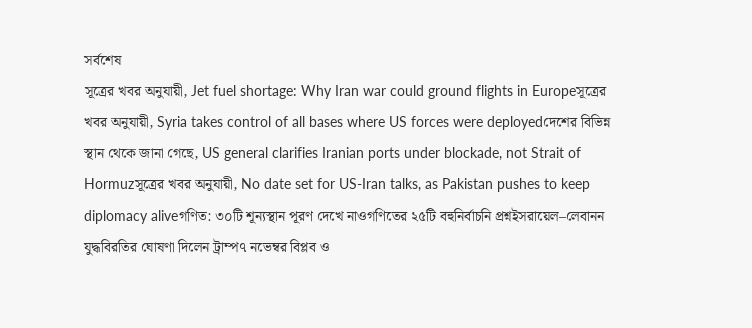সর্বশেষ
সূত্রের খবর অনুযায়ী, Jet fuel shortage: Why Iran war could ground flights in Europeসূত্রের খবর অনুযায়ী, Syria takes control of all bases where US forces were deployedদেশের বিভিন্ন স্থান থেকে জানা গেছে, US general clarifies Iranian ports under blockade, not Strait of Hormuzসূত্রের খবর অনুযায়ী, No date set for US-Iran talks, as Pakistan pushes to keep diplomacy aliveগণিত: ৩০টি শূন্যস্থান পূরণ দেখে নাওগণিতের ২৫টি বহুনির্বাচনি প্রশ্নইসরায়েল–লেবানন যুদ্ধবিরতির ঘোষণা দিলেন ট্রাম্প৭ নভেম্বর বিপ্লব ও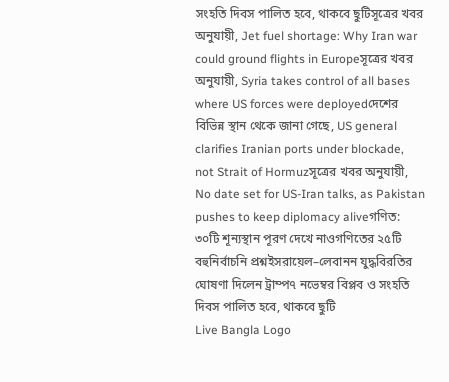সংহতি দিবস পালিত হবে, থাকবে ছুটিসূত্রের খবর অনুযায়ী, Jet fuel shortage: Why Iran war could ground flights in Europeসূত্রের খবর অনুযায়ী, Syria takes control of all bases where US forces were deployedদেশের বিভিন্ন স্থান থেকে জানা গেছে, US general clarifies Iranian ports under blockade, not Strait of Hormuzসূত্রের খবর অনুযায়ী, No date set for US-Iran talks, as Pakistan pushes to keep diplomacy aliveগণিত: ৩০টি শূন্যস্থান পূরণ দেখে নাওগণিতের ২৫টি বহুনির্বাচনি প্রশ্নইসরায়েল–লেবানন যুদ্ধবিরতির ঘোষণা দিলেন ট্রাম্প৭ নভেম্বর বিপ্লব ও সংহতি দিবস পালিত হবে, থাকবে ছুটি
Live Bangla Logo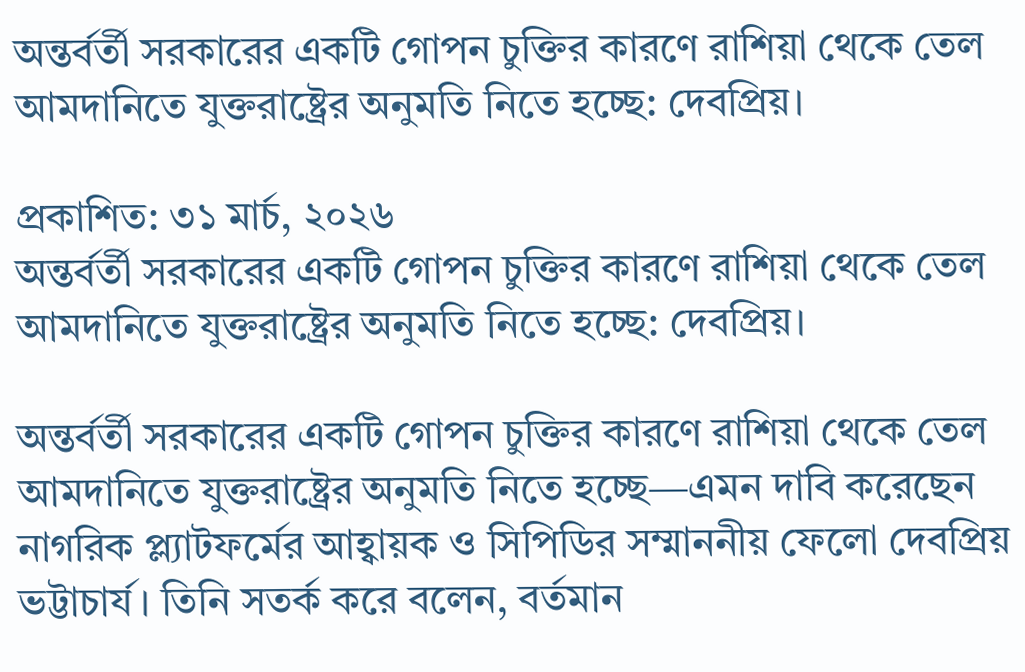অন্তর্বর্তী সরকারের একটি গোপন চুক্তির কারণে রাশিয়া থেকে তেল আমদানিতে যুক্তরাষ্ট্রের অনুমতি নিতে হচ্ছে: দেবপ্রিয়।

প্রকাশিত: ৩১ মার্চ, ২০২৬
অন্তর্বর্তী সরকারের একটি গোপন চুক্তির কারণে রাশিয়া থেকে তেল আমদানিতে যুক্তরাষ্ট্রের অনুমতি নিতে হচ্ছে: দেবপ্রিয়।

অন্তর্বর্তী সরকারের একটি গোপন চুক্তির কারণে রাশিয়া থেকে তেল আমদানিতে যুক্তরাষ্ট্রের অনুমতি নিতে হচ্ছে—এমন দাবি করেছেন নাগরিক প্ল্যাটফর্মের আহ্বায়ক ও সিপিডির সম্মাননীয় ফেলো দেবপ্রিয় ভট্টাচার্য। তিনি সতর্ক করে বলেন, বর্তমান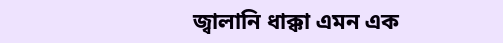জ্বালানি ধাক্কা এমন এক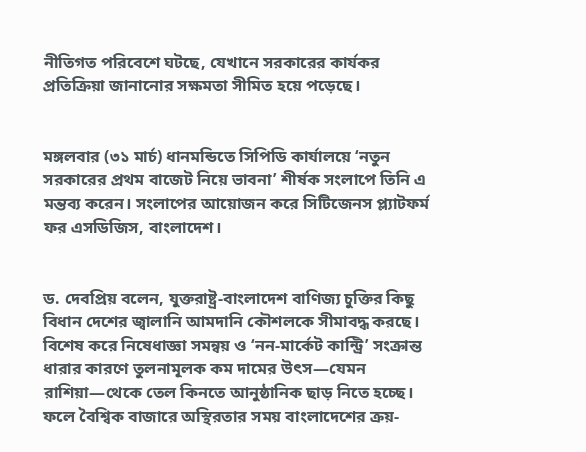নীতিগত পরিবেশে ঘটছে, যেখানে সরকারের কার্যকর প্রতিক্রিয়া জানানোর সক্ষমতা সীমিত হয়ে পড়েছে।


মঙ্গলবার (৩১ মার্চ) ধানমন্ডিতে সিপিডি কার্যালয়ে ‘নতুন সরকারের প্রথম বাজেট নিয়ে ভাবনা’ শীর্ষক সংলাপে তিনি এ মন্তব্য করেন। সংলাপের আয়োজন করে সিটিজেনস প্ল্যাটফর্ম ফর এসডিজিস, বাংলাদেশ।


ড. দেবপ্রিয় বলেন, যুক্তরাষ্ট্র-বাংলাদেশ বাণিজ্য চুক্তির কিছু বিধান দেশের জ্বালানি আমদানি কৌশলকে সীমাবদ্ধ করছে। বিশেষ করে নিষেধাজ্ঞা সমন্বয় ও ‘নন-মার্কেট কান্ট্রি’ সংক্রান্ত ধারার কারণে তুলনামূলক কম দামের উৎস—যেমন রাশিয়া—থেকে তেল কিনতে আনুষ্ঠানিক ছাড় নিতে হচ্ছে। ফলে বৈশ্বিক বাজারে অস্থিরতার সময় বাংলাদেশের ক্রয়-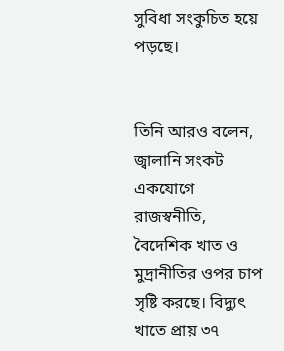সুবিধা সংকুচিত হয়ে পড়ছে।


তিনি আরও বলেন, জ্বালানি সংকট একযোগে রাজস্বনীতি, বৈদেশিক খাত ও মুদ্রানীতির ওপর চাপ সৃষ্টি করছে। বিদ্যুৎ খাতে প্রায় ৩৭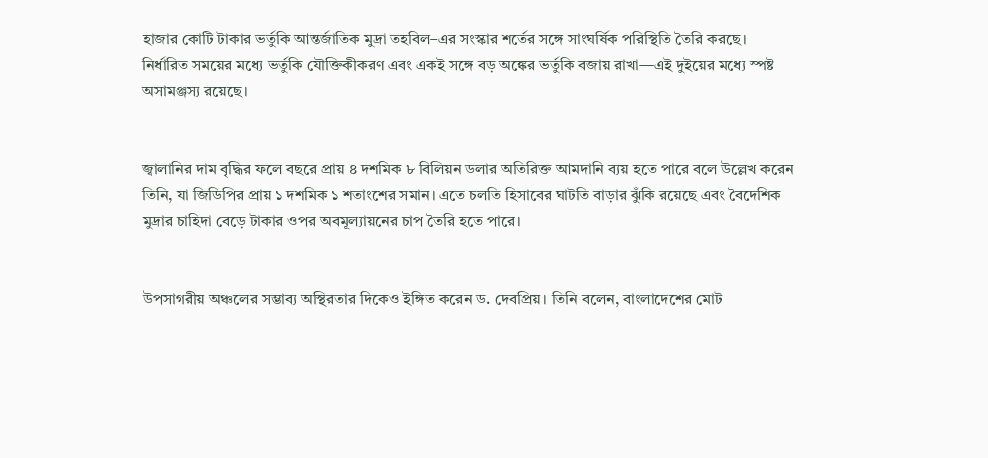হাজার কোটি টাকার ভর্তুকি আন্তর্জাতিক মুদ্রা তহবিল–এর সংস্কার শর্তের সঙ্গে সাংঘর্ষিক পরিস্থিতি তৈরি করছে। নির্ধারিত সময়ের মধ্যে ভর্তুকি যৌক্তিকীকরণ এবং একই সঙ্গে বড় অঙ্কের ভর্তুকি বজায় রাখা—এই দুইয়ের মধ্যে স্পষ্ট অসামঞ্জস্য রয়েছে।


জ্বালানির দাম বৃদ্ধির ফলে বছরে প্রায় ৪ দশমিক ৮ বিলিয়ন ডলার অতিরিক্ত আমদানি ব্যয় হতে পারে বলে উল্লেখ করেন তিনি, যা জিডিপির প্রায় ১ দশমিক ১ শতাংশের সমান। এতে চলতি হিসাবের ঘাটতি বাড়ার ঝুঁকি রয়েছে এবং বৈদেশিক মুদ্রার চাহিদা বেড়ে টাকার ওপর অবমূল্যায়নের চাপ তৈরি হতে পারে।


উপসাগরীয় অঞ্চলের সম্ভাব্য অস্থিরতার দিকেও ইঙ্গিত করেন ড. দেবপ্রিয়। তিনি বলেন, বাংলাদেশের মোট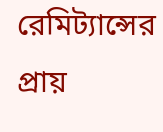রেমিট্যান্সের প্রায়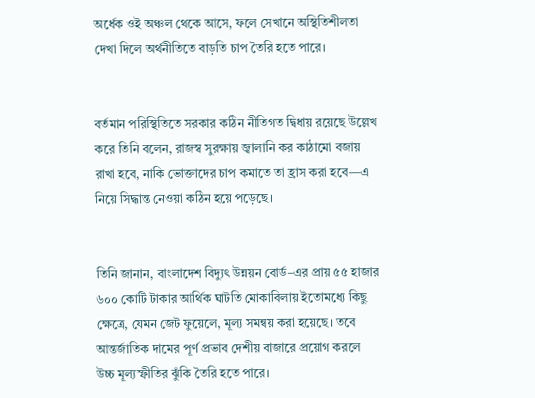অর্ধেক ওই অঞ্চল থেকে আসে, ফলে সেখানে অস্থিতিশীলতা দেখা দিলে অর্থনীতিতে বাড়তি চাপ তৈরি হতে পারে।


বর্তমান পরিস্থিতিতে সরকার কঠিন নীতিগত দ্বিধায় রয়েছে উল্লেখ করে তিনি বলেন, রাজস্ব সুরক্ষায় জ্বালানি কর কাঠামো বজায় রাখা হবে, নাকি ভোক্তাদের চাপ কমাতে তা হ্রাস করা হবে—এ নিয়ে সিদ্ধান্ত নেওয়া কঠিন হয়ে পড়েছে।


তিনি জানান, বাংলাদেশ বিদ্যুৎ উন্নয়ন বোর্ড–এর প্রায় ৫৫ হাজার ৬০০ কোটি টাকার আর্থিক ঘাটতি মোকাবিলায় ইতোমধ্যে কিছু ক্ষেত্রে, যেমন জেট ফুয়েলে, মূল্য সমন্বয় করা হয়েছে। তবে আন্তর্জাতিক দামের পূর্ণ প্রভাব দেশীয় বাজারে প্রয়োগ করলে উচ্চ মূল্যস্ফীতির ঝুঁকি তৈরি হতে পারে।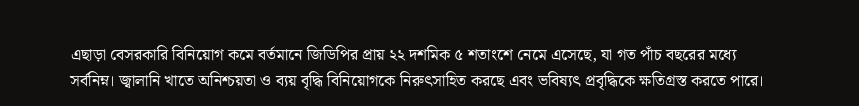এছাড়া বেসরকারি বিনিয়োগ কমে বর্তমানে জিডিপির প্রায় ২২ দশমিক ৫ শতাংশে নেমে এসেছে, যা গত পাঁচ বছরের মধ্যে সর্বনিম্ন। জ্বালানি খাতে অনিশ্চয়তা ও ব্যয় বৃদ্ধি বিনিয়োগকে নিরুৎসাহিত করছে এবং ভবিষ্যৎ প্রবৃদ্ধিকে ক্ষতিগ্রস্ত করতে পারে।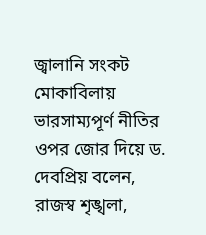জ্বালানি সংকট মোকাবিলায় ভারসাম্যপূর্ণ নীতির ওপর জোর দিয়ে ড. দেবপ্রিয় বলেন, রাজস্ব শৃঙ্খলা,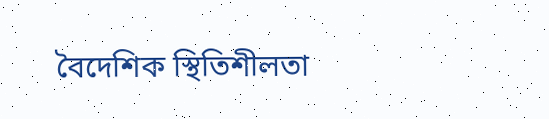বৈদেশিক স্থিতিশীলতা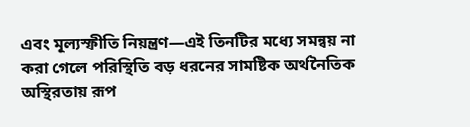এবং মূল্যস্ফীতি নিয়ন্ত্রণ—এই তিনটির মধ্যে সমন্বয় না করা গেলে পরিস্থিতি বড় ধরনের সামষ্টিক অর্থনৈতিক অস্থিরতায় রূপ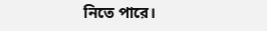নিতে পারে।